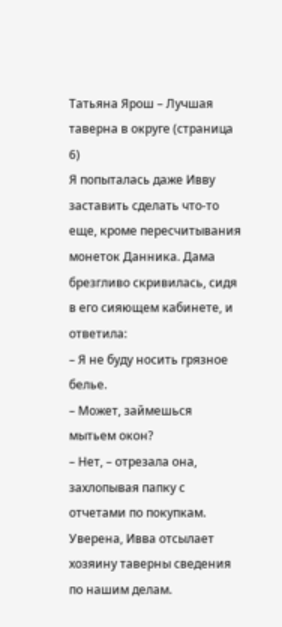Татьяна Ярош – Лучшая таверна в округе (страница 6)
Я попыталась даже Ивву заставить сделать что-то еще, кроме пересчитывания монеток Данника. Дама брезгливо скривилась, сидя в его сияющем кабинете, и ответила:
– Я не буду носить грязное белье.
– Может, займешься мытьем окон?
– Нет, – отрезала она, захлопывая папку с отчетами по покупкам. Уверена, Ивва отсылает хозяину таверны сведения по нашим делам.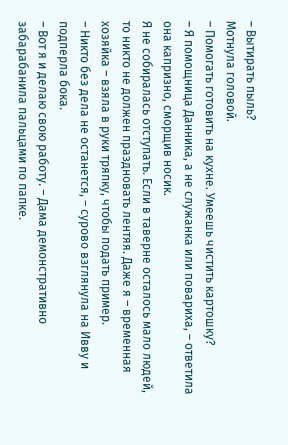– Вытирать пыль?
Мотнула головой.
– Помогать готовить на кухне. Умеешь чистить картошку?
– Я помощница Данника, а не служанка или повариха, – ответила она капризно, сморщив носик.
Я не собиралась отступать. Если в таверне осталось мало людей, то никто не должен праздновать лентяя. Даже я – временная хозяйка – взяла в руки тряпку, чтобы подать пример.
– Никто без дела не останется, – сурово взглянула на Ивву и подперла бока.
– Вот я и делаю свою работу. – Дама демонстративно забарабанила пальцами по папке.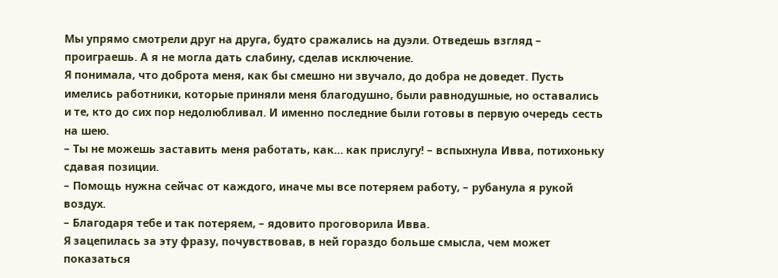Мы упрямо смотрели друг на друга, будто сражались на дуэли. Отведешь взгляд – проиграешь. А я не могла дать слабину, сделав исключение.
Я понимала, что доброта меня, как бы смешно ни звучало, до добра не доведет. Пусть имелись работники, которые приняли меня благодушно, были равнодушные, но оставались и те, кто до сих пор недолюбливал. И именно последние были готовы в первую очередь сесть на шею.
– Ты не можешь заставить меня работать, как… как прислугу! – вспыхнула Ивва, потихоньку сдавая позиции.
– Помощь нужна сейчас от каждого, иначе мы все потеряем работу, – рубанула я рукой воздух.
– Благодаря тебе и так потеряем, – ядовито проговорила Ивва.
Я зацепилась за эту фразу, почувствовав, в ней гораздо больше смысла, чем может показаться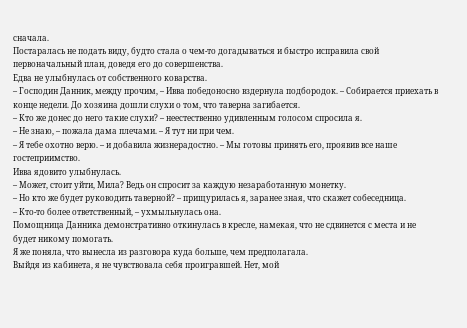сначала.
Постаралась не подать виду, будто стала о чем-то догадываться и быстро исправила свой первоначальный план, доведя его до совершенства.
Едва не улыбнулась от собственного коварства.
– Господин Данник, между прочим, – Ивва победоносно вздернула подбородок. – Собирается приехать в конце недели. До хозяина дошли слухи о том, что таверна загибается.
– Кто же донес до него такие слухи? – неестественно удивленным голосом спросила я.
– Не знаю, – пожала дама плечами. – Я тут ни при чем.
– Я тебе охотно верю. – и добавила жизнерадостно. – Мы готовы принять его, проявив все наше гостеприимство.
Ивва ядовито улыбнулась.
– Может, стоит уйти, Мила? Ведь он спросит за каждую незаработанную монетку.
– Но кто же будет руководить таверной? – прищурилась я, заранее зная, что скажет собеседница.
– Кто-то более ответственный, – ухмыльнулась она.
Помощница Данника демонстративно откинулась в кресле, намекая, что не сдвинется с места и не будет никому помогать.
Я же поняла, что вынесла из разговора куда больше, чем предполагала.
Выйдя из кабинета, я не чувствовала себя проигравшей. Нет, мой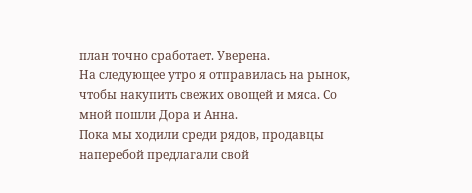план точно сработает. Уверена.
На следующее утро я отправилась на рынок, чтобы накупить свежих овощей и мяса. Со мной пошли Дора и Анна.
Пока мы ходили среди рядов, продавцы наперебой предлагали свой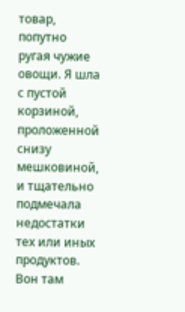товар, попутно ругая чужие овощи. Я шла с пустой корзиной, проложенной снизу мешковиной, и тщательно подмечала недостатки тех или иных продуктов. Вон там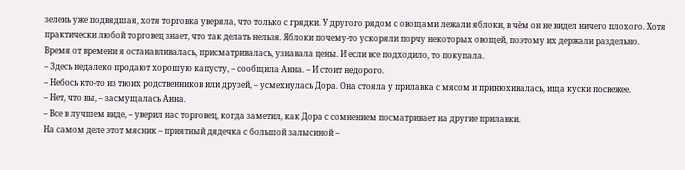зелень уже подвядшая, хотя торговка уверяла, что только с грядки. У другого рядом с овощами лежали яблоки, в чём он не видел ничего плохого. Хотя практически любой торговец знает, что так делать нельзя. Яблоки почему-то ускоряли порчу некоторых овощей, поэтому их держали раздельно.
Время от времени я останавливалась, присматривалась, узнавала цены. И если все подходило, то покупала.
– Здесь недалеко продают хорошую капусту, – сообщила Анна. – И стоит недорого.
– Небось кто-то из твоих родственников или друзей, – усмехнулась Дора. Она стояла у прилавка с мясом и принюхивалась, ища куски посвежее.
– Нет, что вы, – засмущалась Анна.
– Все в лучшем виде, – уверил нас торговец, когда заметил, как Дора с сомнением посматривает на другие прилавки.
На самом деле этот мясник – приятный дядечка с большой залысиной –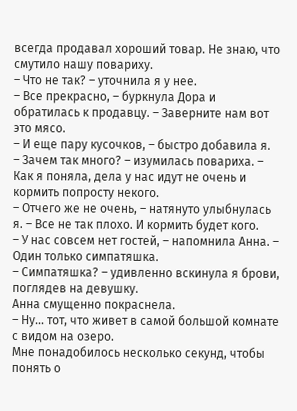всегда продавал хороший товар. Не знаю, что смутило нашу повариху.
– Что не так? – уточнила я у нее.
– Все прекрасно, – буркнула Дора и обратилась к продавцу. – Заверните нам вот это мясо.
– И еще пару кусочков, – быстро добавила я.
– Зачем так много? – изумилась повариха. – Как я поняла, дела у нас идут не очень и кормить попросту некого.
– Отчего же не очень, – натянуто улыбнулась я. – Все не так плохо. И кормить будет кого.
– У нас совсем нет гостей, – напомнила Анна. – Один только симпатяшка.
– Симпатяшка? – удивленно вскинула я брови, поглядев на девушку.
Анна смущенно покраснела.
– Ну… тот, что живет в самой большой комнате с видом на озеро.
Мне понадобилось несколько секунд, чтобы понять о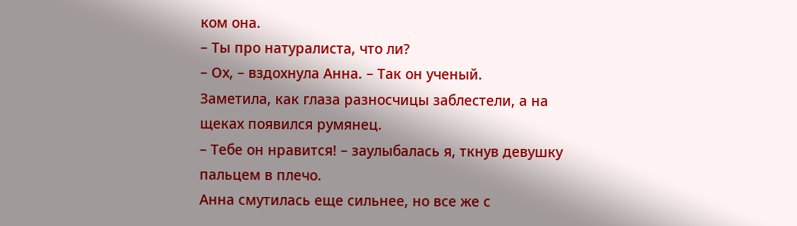ком она.
– Ты про натуралиста, что ли?
– Ох, – вздохнула Анна. – Так он ученый.
Заметила, как глаза разносчицы заблестели, а на щеках появился румянец.
– Тебе он нравится! – заулыбалась я, ткнув девушку пальцем в плечо.
Анна смутилась еще сильнее, но все же с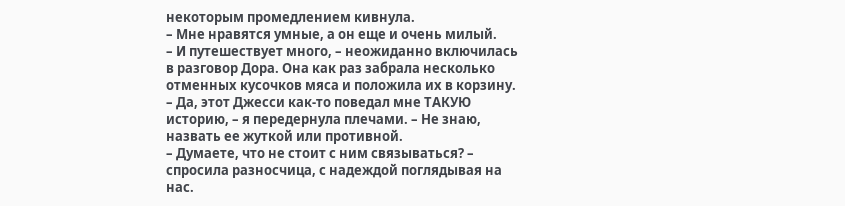некоторым промедлением кивнула.
– Мне нравятся умные, а он еще и очень милый.
– И путешествует много, – неожиданно включилась в разговор Дора. Она как раз забрала несколько отменных кусочков мяса и положила их в корзину.
– Да, этот Джесси как-то поведал мне ТАКУЮ историю, – я передернула плечами. – Не знаю, назвать ее жуткой или противной.
– Думаете, что не стоит с ним связываться? – спросила разносчица, с надеждой поглядывая на нас.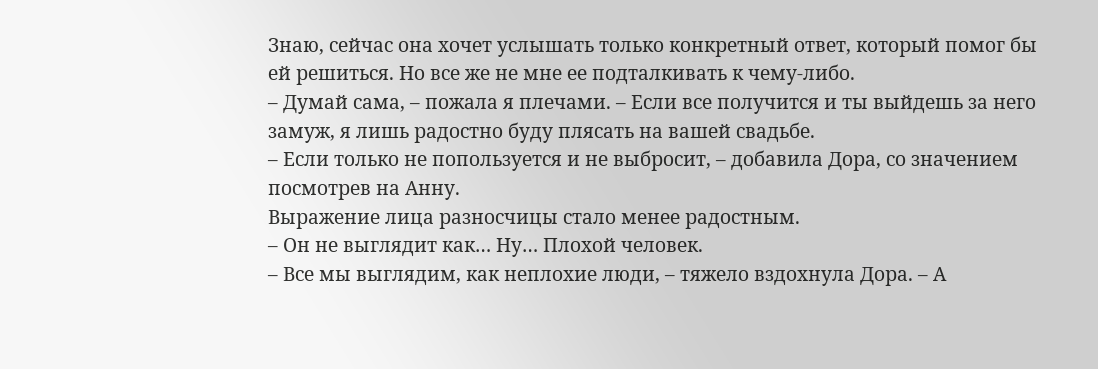Знаю, сейчас она хочет услышать только конкретный ответ, который помог бы ей решиться. Но все же не мне ее подталкивать к чему-либо.
– Думай сама, – пожала я плечами. – Если все получится и ты выйдешь за него замуж, я лишь радостно буду плясать на вашей свадьбе.
– Если только не попользуется и не выбросит, – добавила Дора, со значением посмотрев на Анну.
Выражение лица разносчицы стало менее радостным.
– Он не выглядит как… Ну… Плохой человек.
– Все мы выглядим, как неплохие люди, – тяжело вздохнула Дора. – А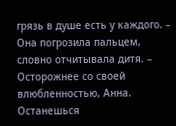грязь в душе есть у каждого. – Она погрозила пальцем, словно отчитывала дитя. – Осторожнее со своей влюбленностью, Анна. Останешься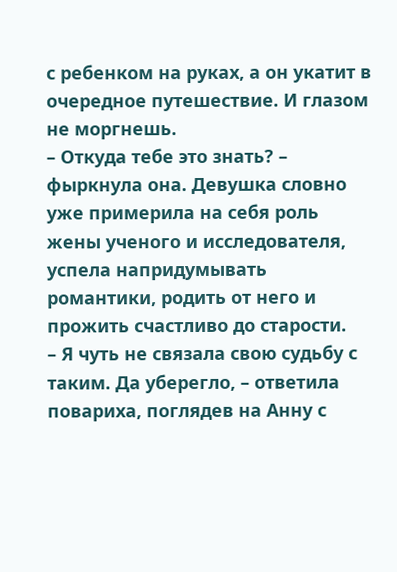с ребенком на руках, а он укатит в очередное путешествие. И глазом не моргнешь.
– Откуда тебе это знать? – фыркнула она. Девушка словно уже примерила на себя роль жены ученого и исследователя, успела напридумывать романтики, родить от него и прожить счастливо до старости.
– Я чуть не связала свою судьбу с таким. Да уберегло, – ответила повариха, поглядев на Анну с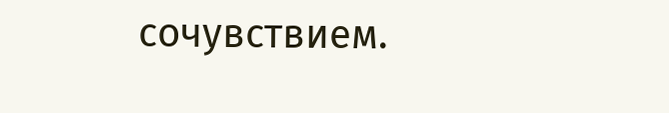сочувствием.